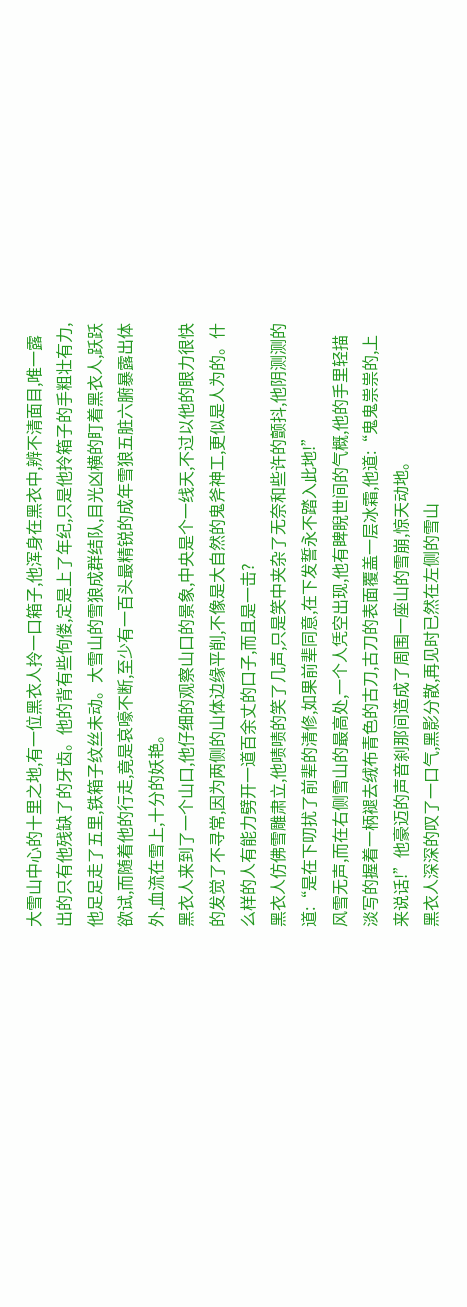大雪山中心的十里之地,有一位黑衣人拎一口箱子,他浑身在黑衣中,辨不清面目,唯一露出的只有他残缺了的牙齿。他的背有些佝偻,定是上了年纪,只是他拎箱子的手粗壮有力,他足足走了五里,铁箱子纹丝未动。大雪山的雪狼成群结队,目光凶横的盯着黑衣人,跃跃欲试,而随着他的行走,竟是哀嚎不断,至少有一百头最精锐的成年雪狼五脏六腑暴露出体外,血流在雪上,十分的妖艳。
黑衣人来到了一个山口,他仔细的观察山口的景象,中央是个一线天,不过以他的眼力很快的发觉了不寻常,因为两侧的山体边缘平削,不像是大自然的鬼斧神工,更似是人为的。什么样的人有能力劈开一道百余丈的口子,而且是一击?
黑衣人仿佛雪雕肃立,他啧啧的笑了几声,只是笑中夹杂了无奈和些许的颤抖,他阴测测的道:“是在下叨扰了前辈的清修,如果前辈同意,在下发誓永不踏入此地!”
风雪无声,而在右侧雪山的最高处,一个人凭空出现,他有睥睨世间的气概,他的手里轻描淡写的握着一柄褪去绒布青色的古刀,古刀的表面覆盖一层冰霜,他道:“鬼鬼祟祟的,上来说话!”他豪迈的声音刹那间造成了周围一座山的雪崩,惊天动地。
黑衣人深深的叹了一口气,黑影分散,再见时已然在左侧的雪山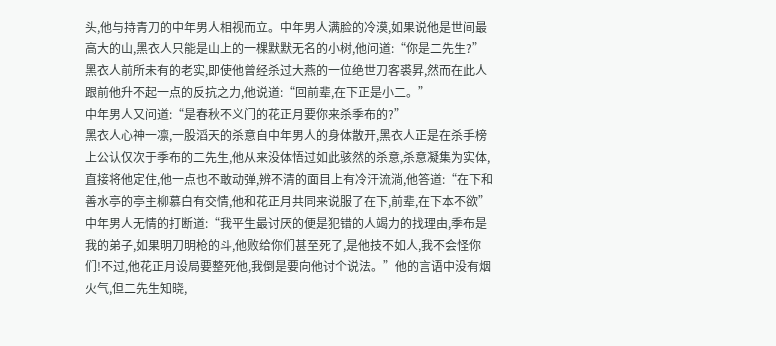头,他与持青刀的中年男人相视而立。中年男人满脸的冷漠,如果说他是世间最高大的山,黑衣人只能是山上的一棵默默无名的小树,他问道:“你是二先生?”
黑衣人前所未有的老实,即使他曾经杀过大燕的一位绝世刀客裘昇,然而在此人跟前他升不起一点的反抗之力,他说道:“回前辈,在下正是小二。”
中年男人又问道:“是春秋不义门的花正月要你来杀季布的?”
黑衣人心神一凛,一股滔天的杀意自中年男人的身体散开,黑衣人正是在杀手榜上公认仅次于季布的二先生,他从来没体悟过如此骇然的杀意,杀意凝集为实体,直接将他定住,他一点也不敢动弹,辨不清的面目上有冷汗流淌,他答道:“在下和善水亭的亭主柳慕白有交情,他和花正月共同来说服了在下,前辈,在下本不欲”
中年男人无情的打断道:“我平生最讨厌的便是犯错的人竭力的找理由,季布是我的弟子,如果明刀明枪的斗,他败给你们甚至死了,是他技不如人,我不会怪你们!不过,他花正月设局要整死他,我倒是要向他讨个说法。”他的言语中没有烟火气,但二先生知晓,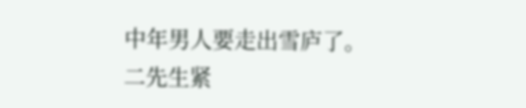中年男人要走出雪庐了。
二先生紧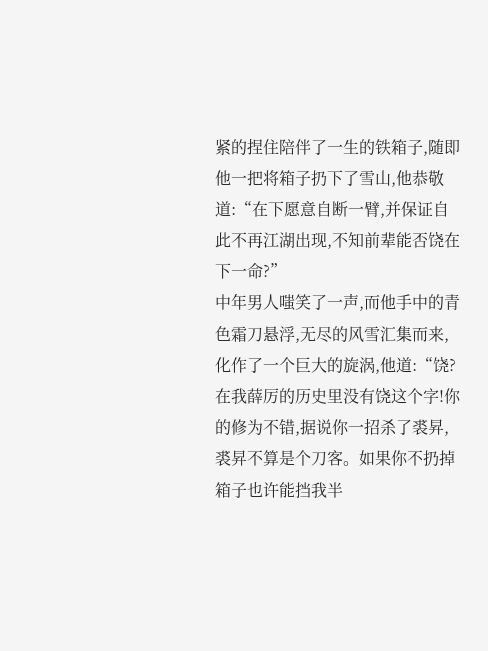紧的捏住陪伴了一生的铁箱子,随即他一把将箱子扔下了雪山,他恭敬道:“在下愿意自断一臂,并保证自此不再江湖出现,不知前辈能否饶在下一命?”
中年男人嗤笑了一声,而他手中的青色霜刀悬浮,无尽的风雪汇集而来,化作了一个巨大的旋涡,他道:“饶?在我薛厉的历史里没有饶这个字!你的修为不错,据说你一招杀了裘昇,裘昇不算是个刀客。如果你不扔掉箱子也许能挡我半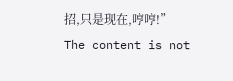招,只是现在,哼哼!”
The content is not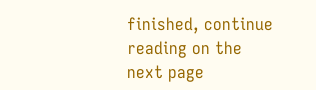finished, continue reading on the next page